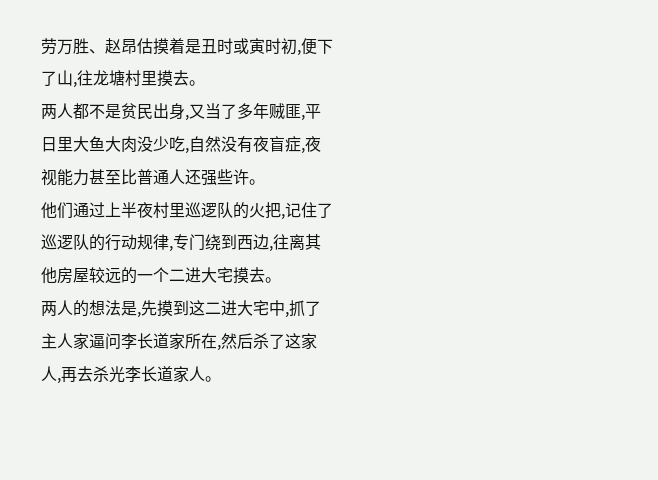劳万胜、赵昂估摸着是丑时或寅时初,便下了山,往龙塘村里摸去。
两人都不是贫民出身,又当了多年贼匪,平日里大鱼大肉没少吃,自然没有夜盲症,夜视能力甚至比普通人还强些许。
他们通过上半夜村里巡逻队的火把,记住了巡逻队的行动规律,专门绕到西边,往离其他房屋较远的一个二进大宅摸去。
两人的想法是,先摸到这二进大宅中,抓了主人家逼问李长道家所在,然后杀了这家人,再去杀光李长道家人。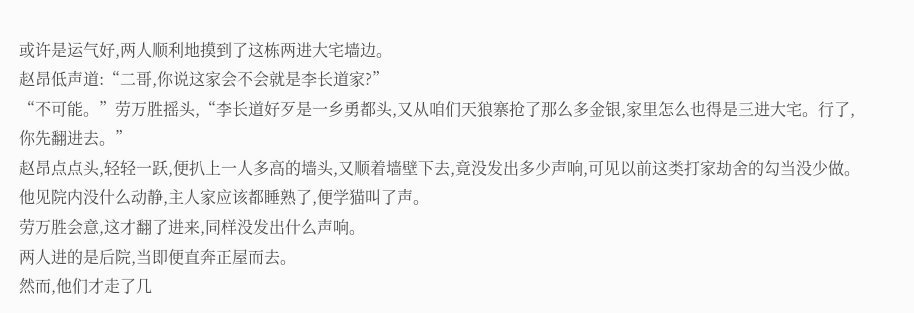或许是运气好,两人顺利地摸到了这栋两进大宅墙边。
赵昂低声道:“二哥,你说这家会不会就是李长道家?”
“不可能。”劳万胜摇头,“李长道好歹是一乡勇都头,又从咱们天狼寨抢了那么多金银,家里怎么也得是三进大宅。行了,你先翻进去。”
赵昂点点头,轻轻一跃,便扒上一人多高的墙头,又顺着墙壁下去,竟没发出多少声响,可见以前这类打家劫舍的勾当没少做。
他见院内没什么动静,主人家应该都睡熟了,便学猫叫了声。
劳万胜会意,这才翻了进来,同样没发出什么声响。
两人进的是后院,当即便直奔正屋而去。
然而,他们才走了几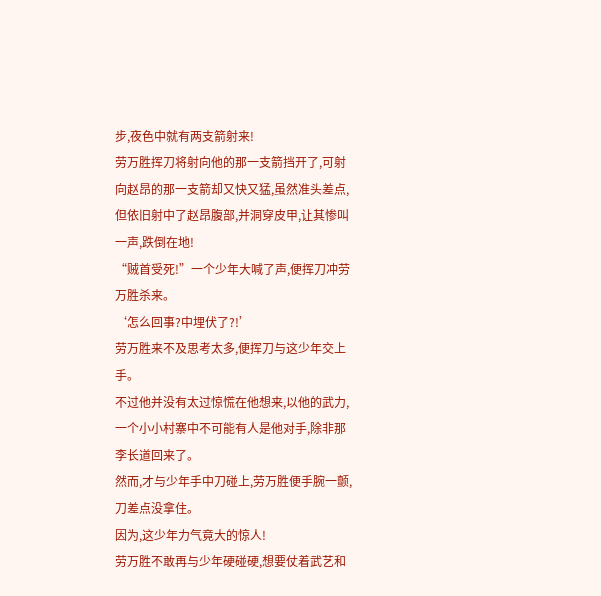步,夜色中就有两支箭射来!
劳万胜挥刀将射向他的那一支箭挡开了,可射向赵昂的那一支箭却又快又猛,虽然准头差点,但依旧射中了赵昂腹部,并洞穿皮甲,让其惨叫一声,跌倒在地!
“贼首受死!”一个少年大喊了声,便挥刀冲劳万胜杀来。
‘怎么回事?中埋伏了?!’
劳万胜来不及思考太多,便挥刀与这少年交上手。
不过他并没有太过惊慌在他想来,以他的武力,一个小小村寨中不可能有人是他对手,除非那李长道回来了。
然而,才与少年手中刀碰上,劳万胜便手腕一颤,刀差点没拿住。
因为,这少年力气竟大的惊人!
劳万胜不敢再与少年硬碰硬,想要仗着武艺和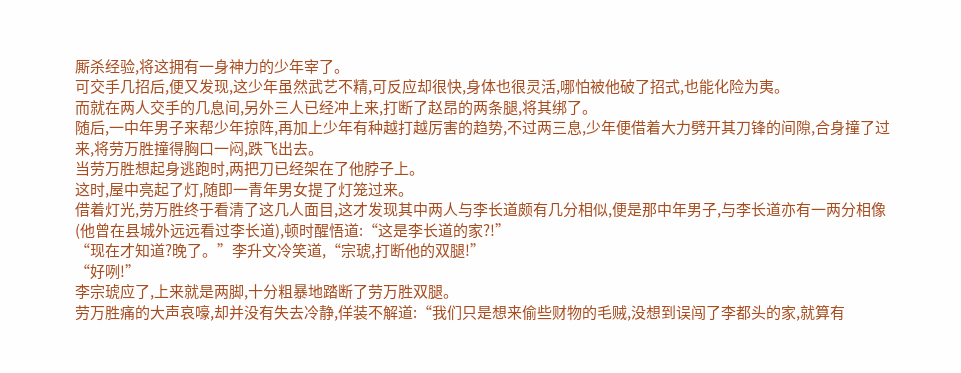厮杀经验,将这拥有一身神力的少年宰了。
可交手几招后,便又发现,这少年虽然武艺不精,可反应却很快,身体也很灵活,哪怕被他破了招式,也能化险为夷。
而就在两人交手的几息间,另外三人已经冲上来,打断了赵昂的两条腿,将其绑了。
随后,一中年男子来帮少年掠阵,再加上少年有种越打越厉害的趋势,不过两三息,少年便借着大力劈开其刀锋的间隙,合身撞了过来,将劳万胜撞得胸口一闷,跌飞出去。
当劳万胜想起身逃跑时,两把刀已经架在了他脖子上。
这时,屋中亮起了灯,随即一青年男女提了灯笼过来。
借着灯光,劳万胜终于看清了这几人面目,这才发现其中两人与李长道颇有几分相似,便是那中年男子,与李长道亦有一两分相像(他曾在县城外远远看过李长道),顿时醒悟道:“这是李长道的家?!”
“现在才知道?晚了。”李升文冷笑道,“宗琥,打断他的双腿!”
“好咧!”
李宗琥应了,上来就是两脚,十分粗暴地踏断了劳万胜双腿。
劳万胜痛的大声哀嚎,却并没有失去冷静,佯装不解道:“我们只是想来偷些财物的毛贼,没想到误闯了李都头的家,就算有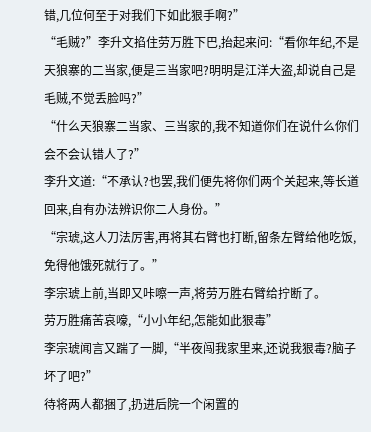错,几位何至于对我们下如此狠手啊?”
“毛贼?”李升文掐住劳万胜下巴,抬起来问:“看你年纪,不是天狼寨的二当家,便是三当家吧?明明是江洋大盗,却说自己是毛贼,不觉丢脸吗?”
“什么天狼寨二当家、三当家的,我不知道你们在说什么你们会不会认错人了?”
李升文道:“不承认?也罢,我们便先将你们两个关起来,等长道回来,自有办法辨识你二人身份。”
“宗琥,这人刀法厉害,再将其右臂也打断,留条左臂给他吃饭,免得他饿死就行了。”
李宗琥上前,当即又咔嚓一声,将劳万胜右臂给拧断了。
劳万胜痛苦哀嚎,“小小年纪,怎能如此狠毒”
李宗琥闻言又踹了一脚,“半夜闯我家里来,还说我狠毒?脑子坏了吧?”
待将两人都捆了,扔进后院一个闲置的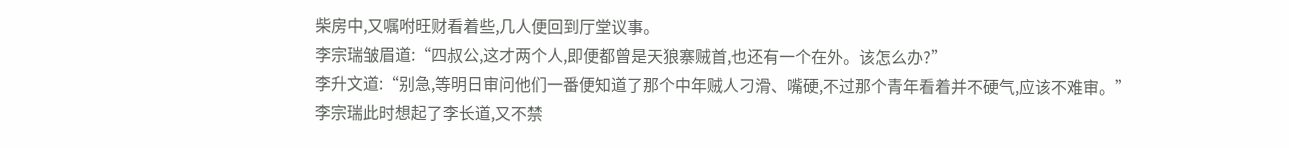柴房中,又嘱咐旺财看着些,几人便回到厅堂议事。
李宗瑞皱眉道:“四叔公,这才两个人,即便都曾是天狼寨贼首,也还有一个在外。该怎么办?”
李升文道:“别急,等明日审问他们一番便知道了那个中年贼人刁滑、嘴硬,不过那个青年看着并不硬气,应该不难审。”
李宗瑞此时想起了李长道,又不禁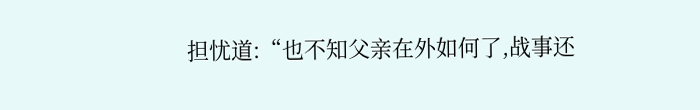担忧道:“也不知父亲在外如何了,战事还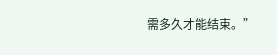需多久才能结束。”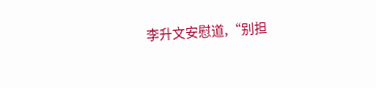李升文安慰道,“别担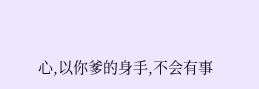心,以你爹的身手,不会有事